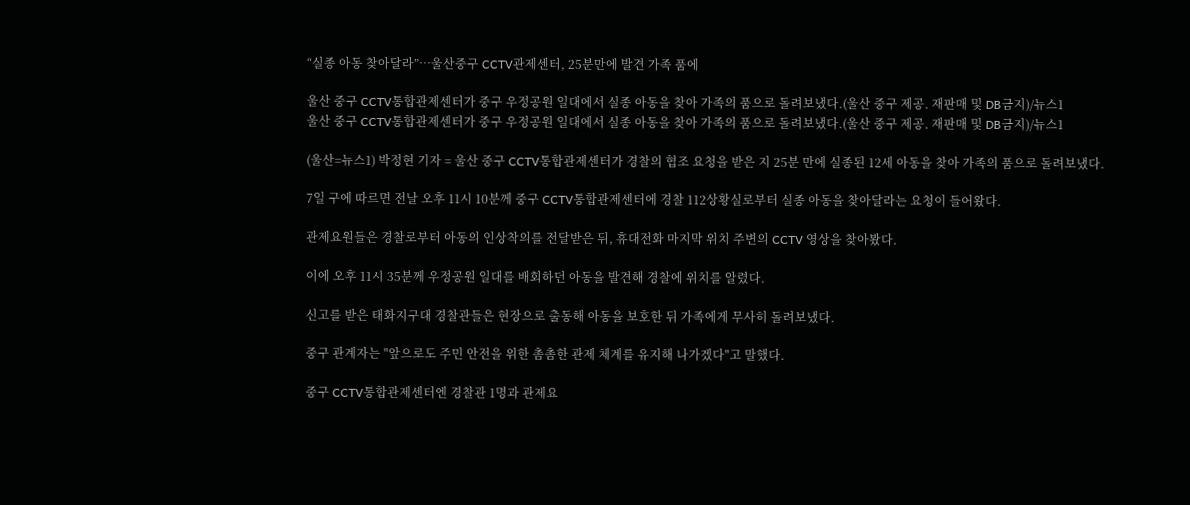“실종 아동 찾아달라”…울산중구 CCTV관제센터, 25분만에 발견 가족 품에

울산 중구 CCTV통합관제센터가 중구 우정공원 일대에서 실종 아동을 찾아 가족의 품으로 돌려보냈다.(울산 중구 제공. 재판매 및 DB금지)/뉴스1
울산 중구 CCTV통합관제센터가 중구 우정공원 일대에서 실종 아동을 찾아 가족의 품으로 돌려보냈다.(울산 중구 제공. 재판매 및 DB금지)/뉴스1

(울산=뉴스1) 박정현 기자 = 울산 중구 CCTV통합관제센터가 경찰의 협조 요청을 받은 지 25분 만에 실종된 12세 아동을 찾아 가족의 품으로 돌려보냈다.

7일 구에 따르면 전날 오후 11시 10분께 중구 CCTV통합관제센터에 경찰 112상황실로부터 실종 아동을 찾아달라는 요청이 들어왔다.

관제요원들은 경찰로부터 아동의 인상착의를 전달받은 뒤, 휴대전화 마지막 위치 주변의 CCTV 영상을 찾아봤다.

이에 오후 11시 35분께 우정공원 일대를 배회하던 아동을 발견해 경찰에 위치를 알렸다.

신고를 받은 태화지구대 경찰관들은 현장으로 출동해 아동을 보호한 뒤 가족에게 무사히 돌려보냈다.

중구 관계자는 "앞으로도 주민 안전을 위한 촘촘한 관제 체계를 유지해 나가겠다"고 말했다.

중구 CCTV통합관제센터엔 경찰관 1명과 관제요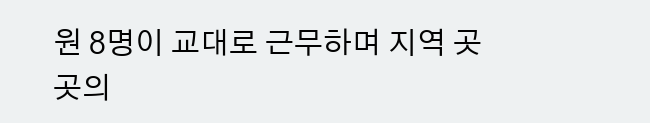원 8명이 교대로 근무하며 지역 곳곳의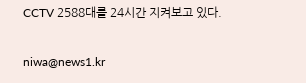CCTV 2588대를 24시간 지켜보고 있다.

niwa@news1.kr